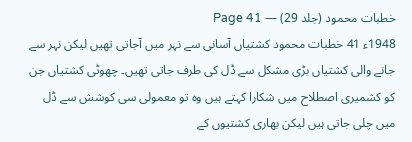خطبات محمود (جلد 29) — Page 41
1948ء 41 خطبات محمود کشتیاں آسانی سے نہر میں آجاتی تھیں لیکن نہر سے جانے والی کشتیاں بڑی مشکل سے ڈل کی طرف جاتی تھیں۔ چھوٹی کشتیاں جن کو کشمیری اصطلاح میں شکارا کہتے ہیں وہ تو معمولی سی کوشش سے ڈل میں چلی جاتی ہیں لیکن بھاری کشتیوں کے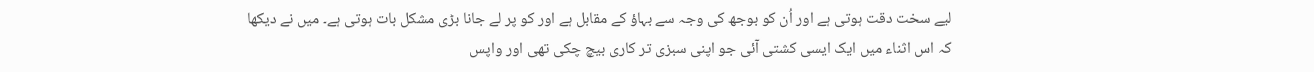لیے سخت دقت ہوتی ہے اور اُن کو بوجھ کی وجہ سے بہاؤ کے مقابل ہے اور کو پر لے جانا بڑی مشکل بات ہوتی ہے۔ میں نے دیکھا کہ اس اثناء میں ایک ایسی کشتی آئی جو اپنی سبزی تر کاری بیچ چکی تھی اور واپس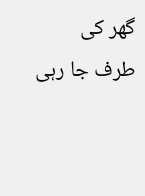گھر کی طرف جا رہی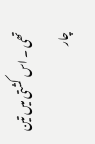تھی ۔ اس کشتی میں تین چار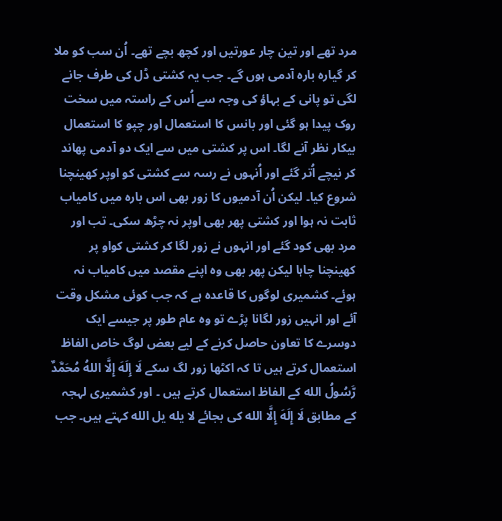مرد تھے اور تین چار عورتیں اور کچھ بچے تھے۔ اُن سب کو ملا کر گیارہ بارہ آدمی ہوں گے۔ جب یہ کشتی ڈل کی طرف جانے لگی تو پانی کے بہاؤ کی وجہ سے اُس کے راستہ میں سخت روک پیدا ہو گئی اور بانس کا استعمال اور چپو کا استعمال بیکار نظر آنے لگا۔ اس پر کشتی میں سے ایک دو آدمی پھاند کر نیچے اُتر گئے اور اُنہوں نے رسہ سے کشتی کو اوپر کھینچنا شروع کیا۔ لیکن اُن آدمیوں کا زور بھی اس بارہ میں کامیاب ثابت نہ ہوا اور کشتی پھر بھی اوپر نہ چڑھ سکی۔ تب اور مرد بھی کود گئے اور انہوں نے زور لگا کر کشتی کواو پر کھینچنا چاہا لیکن پھر بھی وہ اپنے مقصد میں کامیاب نہ ہوئے۔ کشمیری لوگوں کا قاعدہ ہے کہ جب کوئی مشکل وقت آئے اور انہیں زور لگانا پڑے تو وہ عام طور پر جیسے ایک دوسرے کا تعاون حاصل کرنے کے لیے بعض لوگ خاص الفاظ استعمال کرتے ہیں تا کہ اکٹھا زور لگ سکے لَا إِلَهَ إِلَّا اللهُ مُحَمَّدٌ رَّسُولُ الله کے الفاظ استعمال کرتے ہیں ۔ اور کشمیری لہجہ کے مطابق لَا إِلَهَ إِلَّا الله کی بجائے لا يله يل الله کہتے ہیں۔ جب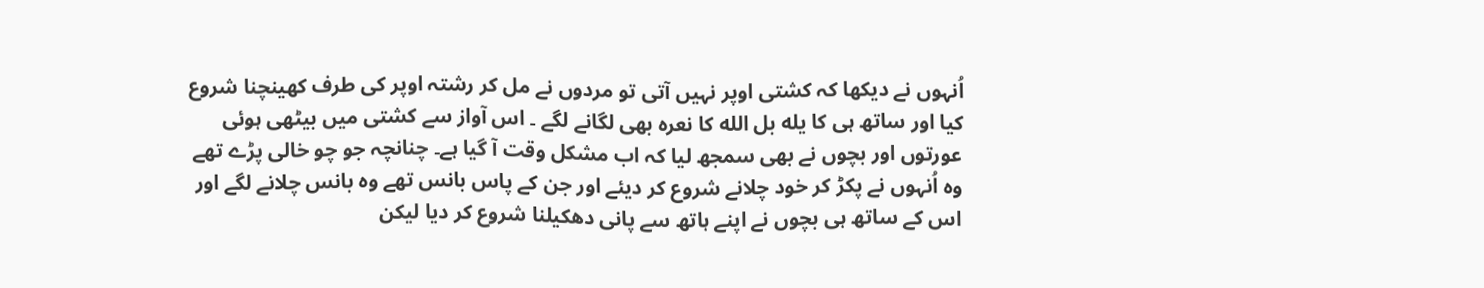اُنہوں نے دیکھا کہ کشتی اوپر نہیں آتی تو مردوں نے مل کر رشتہ اوپر کی طرف کھینچنا شروع کیا اور ساتھ ہی کا يله بل الله کا نعرہ بھی لگانے لگے ۔ اس آواز سے کشتی میں بیٹھی ہوئی عورتوں اور بچوں نے بھی سمجھ لیا کہ اب مشکل وقت آ گیا ہے۔ چنانچہ جو چو خالی پڑے تھے وہ اُنہوں نے پکڑ کر خود چلانے شروع کر دیئے اور جن کے پاس بانس تھے وہ بانس چلانے لگے اور اس کے ساتھ ہی بچوں نے اپنے ہاتھ سے پانی دھکیلنا شروع کر دیا لیکن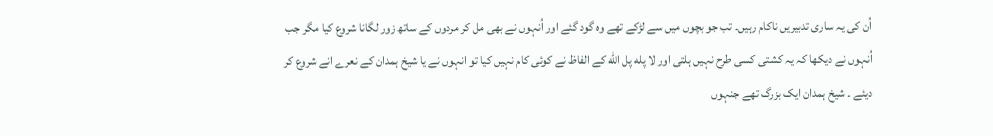اُن کی یہ ساری تدبیریں ناکام رہیں۔ تب جو بچوں میں سے لڑکے تھے وہ گود گئے اور اُنہوں نے بھی مل کر مردوں کے ساتھ زور لگانا شروع کیا مگر جب اُنہوں نے دیکھا کہ یہ کشتی کسی طرح نہیں ہلتی اور لا پله پل الله کے الفاظ نے کوئی کام نہیں کیا تو انہوں نے یا شیخ ہمدان کے نعرے انے شروع کر دیئے ۔ شیخ ہمدان ایک بزرگ تھے جنہوں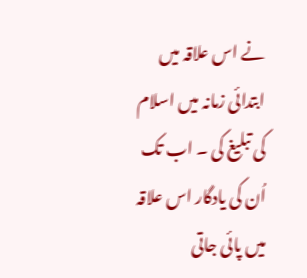نے اس علاقہ میں ابتدائی زمانہ میں اسلام کی تبلیغ کی ۔ اب تک اُن کی یادگار اس علاقہ میں پائی جاتی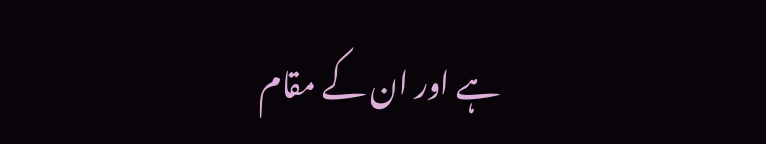ہے اور ان کے مقام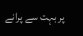پر بہت سے پرانے